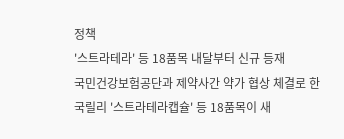정책
'스트라테라' 등 18품목 내달부터 신규 등재
국민건강보험공단과 제약사간 약가 협상 체결로 한국릴리 '스트라테라캡슐' 등 18품목이 새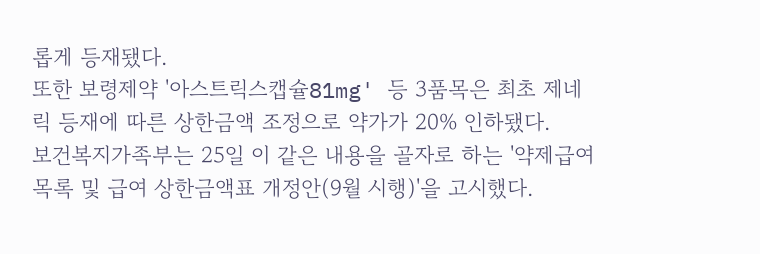롭게 등재됐다.
또한 보령제약 '아스트릭스캡슐81mg' 등 3품목은 최초 제네릭 등재에 따른 상한금액 조정으로 약가가 20% 인하됐다.
보건복지가족부는 25일 이 같은 내용을 골자로 하는 '약제급여목록 및 급여 상한금액표 개정안(9월 시행)'을 고시했다.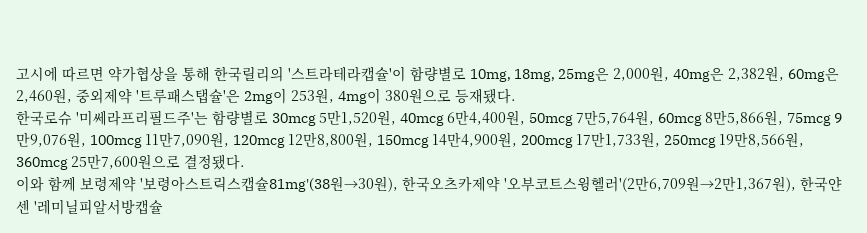고시에 따르면 약가협상을 통해 한국릴리의 '스트라테라캡슐'이 함량별로 10mg, 18mg, 25mg은 2,000원, 40mg은 2,382원, 60mg은 2,460원, 중외제약 '트루패스탭슐'은 2mg이 253원, 4mg이 380원으로 등재됐다.
한국로슈 '미쎄라프리필드주'는 함량별로 30mcg 5만1,520원, 40mcg 6만4,400원, 50mcg 7만5,764원, 60mcg 8만5,866원, 75mcg 9만9,076원, 100mcg 11만7,090원, 120mcg 12만8,800원, 150mcg 14만4,900원, 200mcg 17만1,733원, 250mcg 19만8,566원, 360mcg 25만7,600원으로 결정됐다.
이와 함께 보령제약 '보령아스트릭스캡슐81mg'(38원→30원), 한국오츠카제약 '오부코트스윙헬러'(2만6,709원→2만1,367원), 한국얀센 '레미닐피알서방캡슐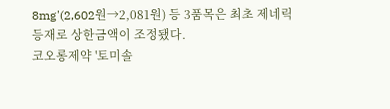8mg'(2,602원→2,081원) 등 3품목은 최초 제네릭 등재로 상한금액이 조정됐다.
코오롱제약 '토미솔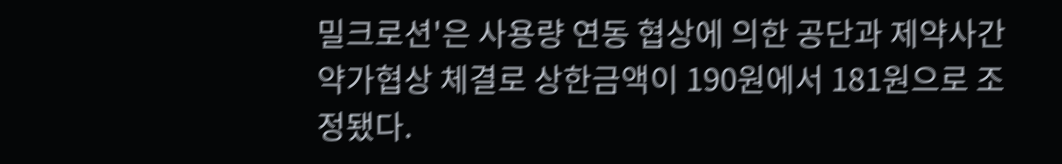밀크로션'은 사용량 연동 협상에 의한 공단과 제약사간 약가협상 체결로 상한금액이 190원에서 181원으로 조정됐다.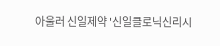아울러 신일제약 '신일클로닉신리시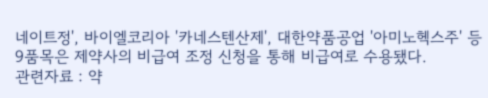네이트정', 바이엘코리아 '카네스텐산제', 대한약품공업 '아미노헥스주' 등 9품목은 제약사의 비급여 조정 신청을 통해 비급여로 수용됐다.
관련자료 : 약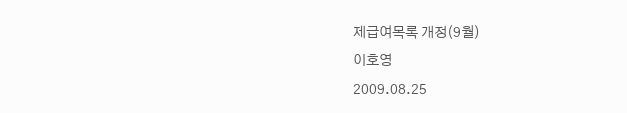제급여목록 개정(9월)
이호영
2009.08.25